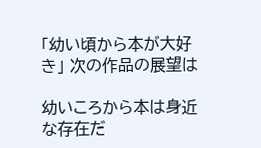「幼い頃から本が大好き」 次の作品の展望は

幼いころから本は身近な存在だ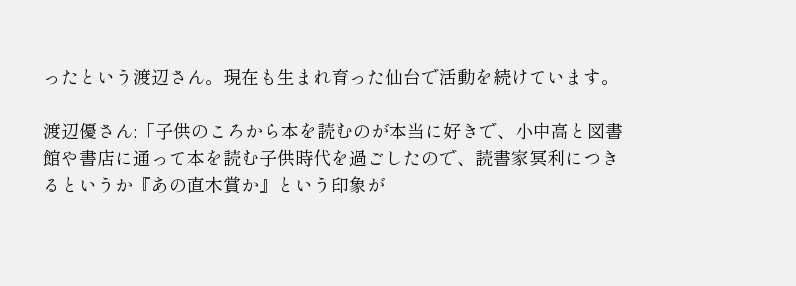ったという渡辺さん。現在も生まれ育った仙台で活動を続けています。

渡辺優さん:「子供のころから本を読むのが本当に好きで、小中高と図書館や書店に通って本を読む子供時代を過ごしたので、読書家冥利につきるというか『あの直木賞か』という印象が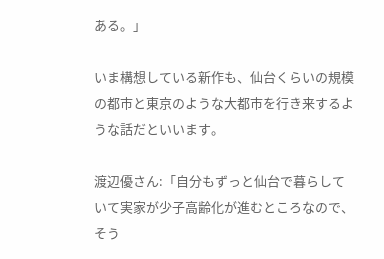ある。」

いま構想している新作も、仙台くらいの規模の都市と東京のような大都市を行き来するような話だといいます。

渡辺優さん:「自分もずっと仙台で暮らしていて実家が少子高齢化が進むところなので、そう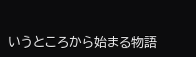いうところから始まる物語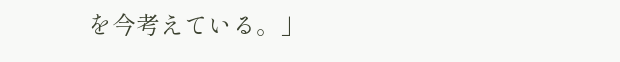を今考えている。」